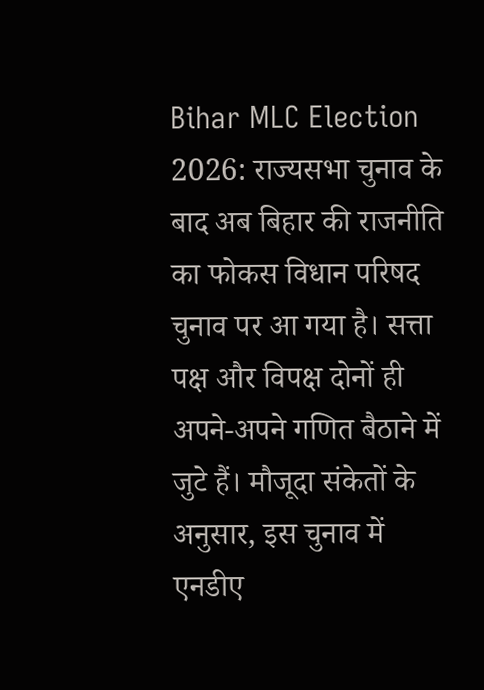Bihar MLC Election 2026: राज्यसभा चुनाव के बाद अब बिहार की राजनीति का फोकस विधान परिषद चुनाव पर आ गया है। सत्ता पक्ष और विपक्ष दोनों ही अपने-अपने गणित बैठाने में जुटे हैं। मौजूदा संकेतों के अनुसार, इस चुनाव में एनडीए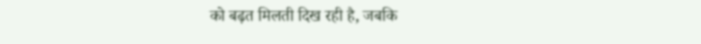को बढ़त मिलती दिख रही है, जबकि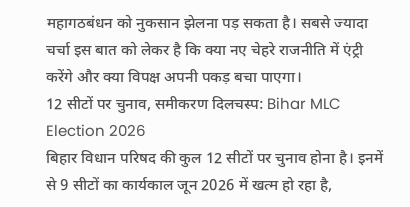महागठबंधन को नुकसान झेलना पड़ सकता है। सबसे ज्यादा चर्चा इस बात को लेकर है कि क्या नए चेहरे राजनीति में एंट्री करेंगे और क्या विपक्ष अपनी पकड़ बचा पाएगा।
12 सीटों पर चुनाव, समीकरण दिलचस्प: Bihar MLC Election 2026
बिहार विधान परिषद की कुल 12 सीटों पर चुनाव होना है। इनमें से 9 सीटों का कार्यकाल जून 2026 में खत्म हो रहा है,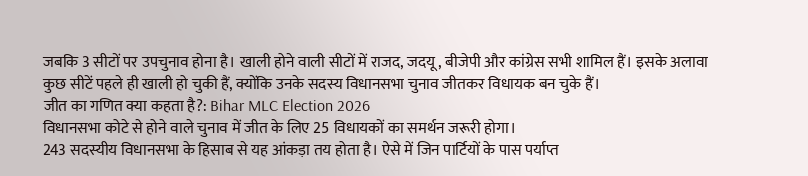जबकि 3 सीटों पर उपचुनाव होना है। खाली होने वाली सीटों में राजद, जदयू, बीजेपी और कांग्रेस सभी शामिल हैं। इसके अलावा कुछ सीटें पहले ही खाली हो चुकी हैं, क्योंकि उनके सदस्य विधानसभा चुनाव जीतकर विधायक बन चुके हैं।
जीत का गणित क्या कहता है?: Bihar MLC Election 2026
विधानसभा कोटे से होने वाले चुनाव में जीत के लिए 25 विधायकों का समर्थन जरूरी होगा।
243 सदस्यीय विधानसभा के हिसाब से यह आंकड़ा तय होता है। ऐसे में जिन पार्टियों के पास पर्याप्त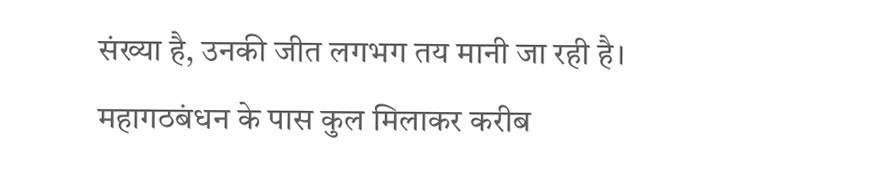संख्या है, उनकी जीत लगभग तय मानी जा रही है।
महागठबंधन के पास कुल मिलाकर करीब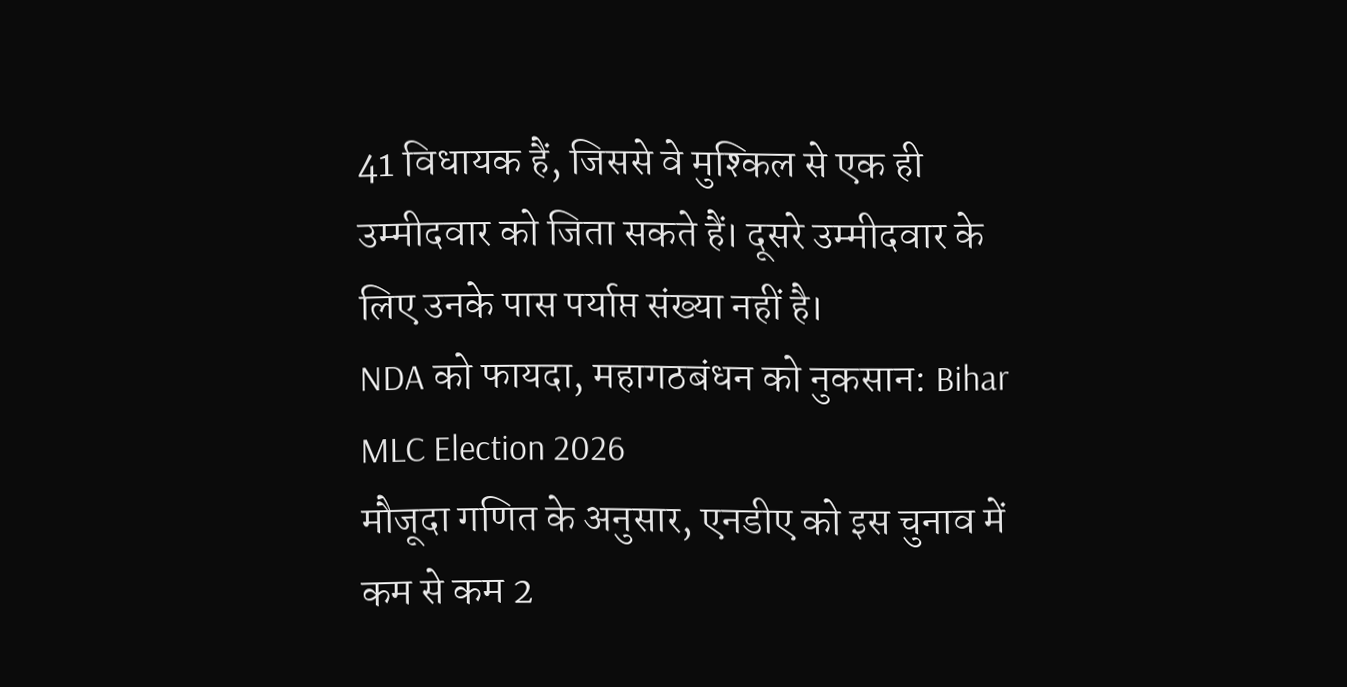41 विधायक हैं, जिससे वे मुश्किल से एक ही उम्मीदवार को जिता सकते हैं। दूसरे उम्मीदवार के लिए उनके पास पर्याप्त संख्या नहीं है।
NDA को फायदा, महागठबंधन को नुकसान: Bihar MLC Election 2026
मौजूदा गणित के अनुसार, एनडीए को इस चुनाव में कम से कम 2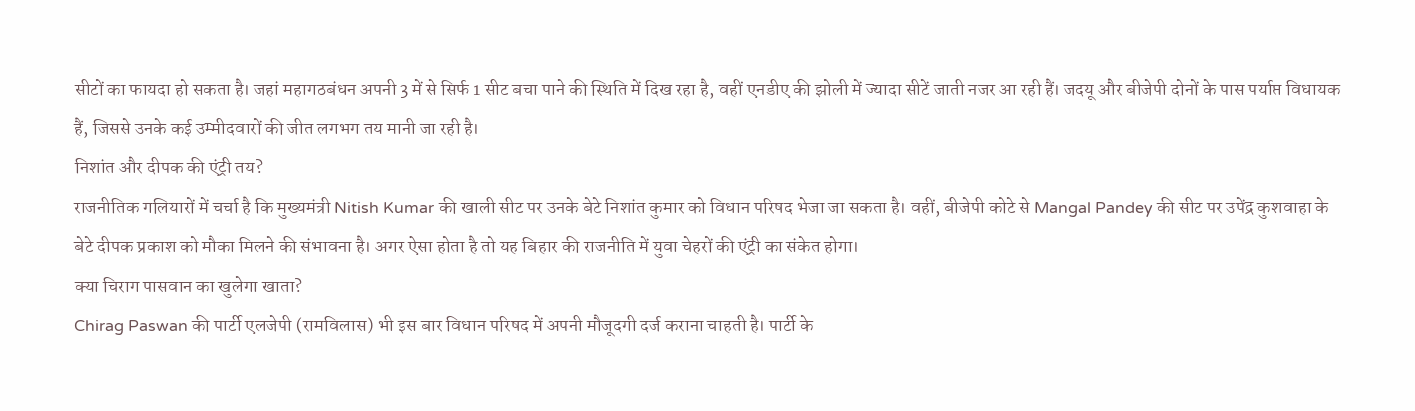सीटों का फायदा हो सकता है। जहां महागठबंधन अपनी 3 में से सिर्फ 1 सीट बचा पाने की स्थिति में दिख रहा है, वहीं एनडीए की झोली में ज्यादा सीटें जाती नजर आ रही हैं। जदयू और बीजेपी दोनों के पास पर्याप्त विधायक हैं, जिससे उनके कई उम्मीदवारों की जीत लगभग तय मानी जा रही है।
निशांत और दीपक की एंट्री तय?
राजनीतिक गलियारों में चर्चा है कि मुख्यमंत्री Nitish Kumar की खाली सीट पर उनके बेटे निशांत कुमार को विधान परिषद भेजा जा सकता है। वहीं, बीजेपी कोटे से Mangal Pandey की सीट पर उपेंद्र कुशवाहा के बेटे दीपक प्रकाश को मौका मिलने की संभावना है। अगर ऐसा होता है तो यह बिहार की राजनीति में युवा चेहरों की एंट्री का संकेत होगा।
क्या चिराग पासवान का खुलेगा खाता?
Chirag Paswan की पार्टी एलजेपी (रामविलास) भी इस बार विधान परिषद में अपनी मौजूदगी दर्ज कराना चाहती है। पार्टी के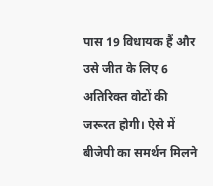पास 19 विधायक हैं और उसे जीत के लिए 6 अतिरिक्त वोटों की जरूरत होगी। ऐसे में बीजेपी का समर्थन मिलने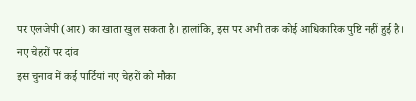पर एलजेपी (आर) का खाता खुल सकता है। हालांकि, इस पर अभी तक कोई आधिकारिक पुष्टि नहीं हुई है।
नए चेहरों पर दांव
इस चुनाव में कई पार्टियां नए चेहरों को मौका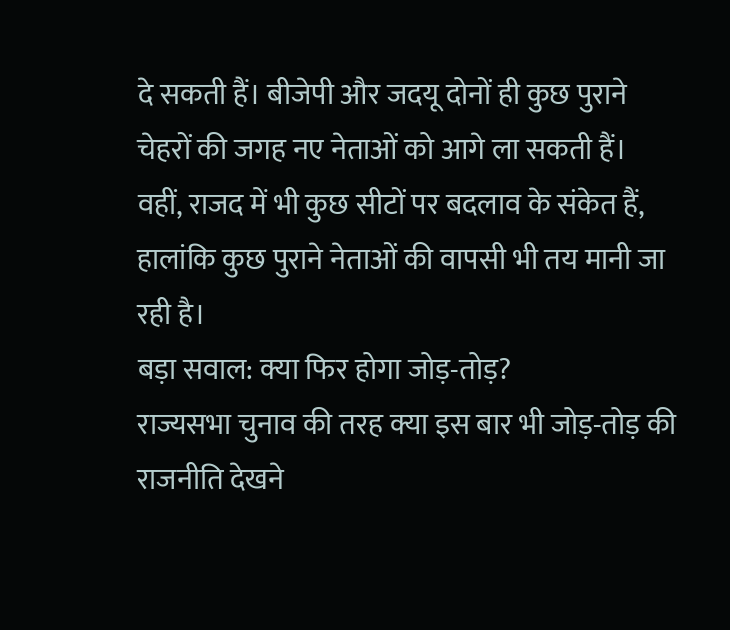दे सकती हैं। बीजेपी और जदयू दोनों ही कुछ पुराने चेहरों की जगह नए नेताओं को आगे ला सकती हैं। वहीं, राजद में भी कुछ सीटों पर बदलाव के संकेत हैं, हालांकि कुछ पुराने नेताओं की वापसी भी तय मानी जा रही है।
बड़ा सवाल: क्या फिर होगा जोड़-तोड़?
राज्यसभा चुनाव की तरह क्या इस बार भी जोड़-तोड़ की राजनीति देखने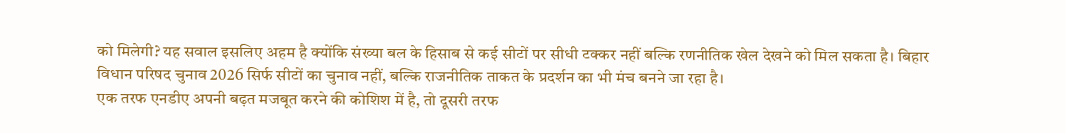को मिलेगी? यह सवाल इसलिए अहम है क्योंकि संख्या बल के हिसाब से कई सीटों पर सीधी टक्कर नहीं बल्कि रणनीतिक खेल देखने को मिल सकता है। बिहार विधान परिषद चुनाव 2026 सिर्फ सीटों का चुनाव नहीं, बल्कि राजनीतिक ताकत के प्रदर्शन का भी मंच बनने जा रहा है।
एक तरफ एनडीए अपनी बढ़त मजबूत करने की कोशिश में है, तो दूसरी तरफ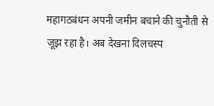महागठबंधन अपनी जमीन बचाने की चुनौती से जूझ रहा है। अब देखना दिलचस्प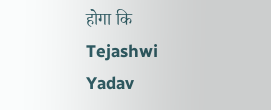होगा कि Tejashwi Yadav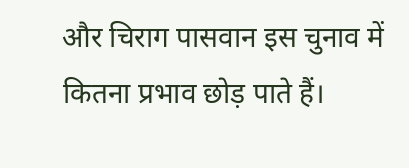और चिराग पासवान इस चुनाव में कितना प्रभाव छोड़ पाते हैं।